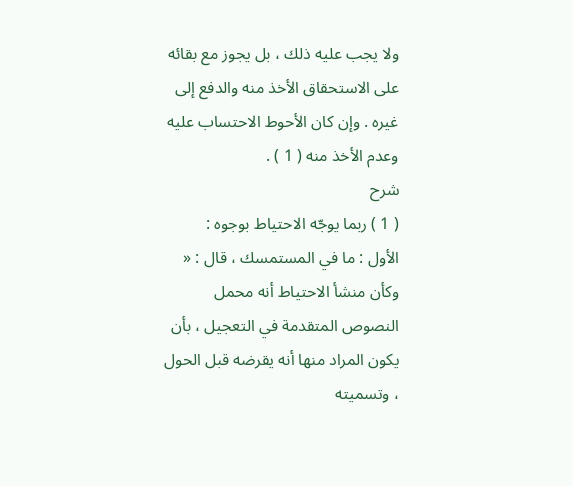ولا يجب عليه ذلك ، بل يجوز مع بقائه على الاستحقاق الأخذ منه والدفع إلى غيره . وإن كان الأحوط الاحتساب عليه وعدم الأخذ منه ( 1 ) .
شرح
( 1 ) ربما يوجّه الاحتياط بوجوه :
الأول : ما في المستمسك ، قال : « وكأن منشأ الاحتياط أنه محمل النصوص المتقدمة في التعجيل ، بأن يكون المراد منها أنه يقرضه قبل الحول ، وتسميته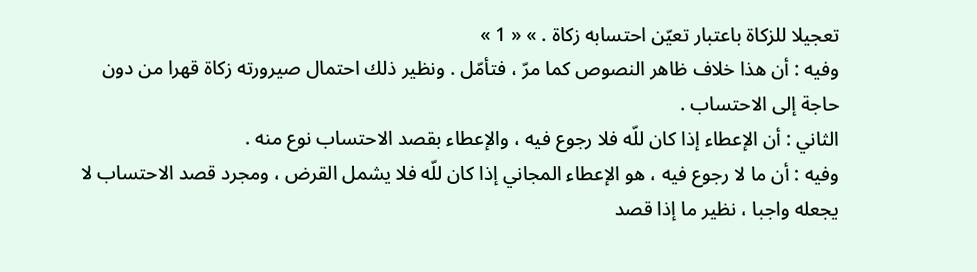تعجيلا للزكاة باعتبار تعيّن احتسابه زكاة . » « 1 »
وفيه : أن هذا خلاف ظاهر النصوص كما مرّ ، فتأمّل . ونظير ذلك احتمال صيرورته زكاة قهرا من دون حاجة إلى الاحتساب .
الثاني : أن الإعطاء إذا كان للّه فلا رجوع فيه ، والإعطاء بقصد الاحتساب نوع منه .
وفيه : أن ما لا رجوع فيه ، هو الإعطاء المجاني إذا كان للّه فلا يشمل القرض ، ومجرد قصد الاحتساب لا يجعله واجبا ، نظير ما إذا قصد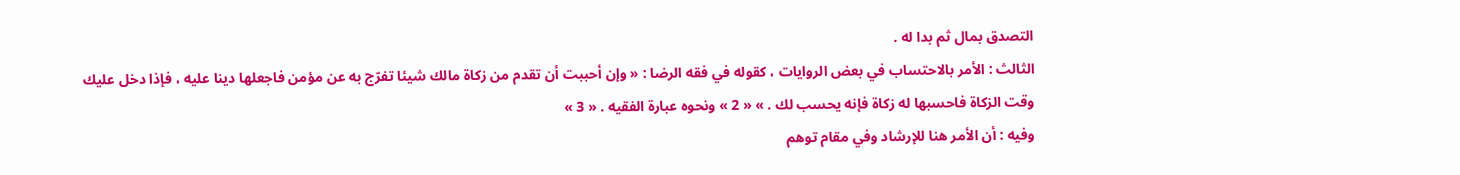التصدق بمال ثم بدا له .
الثالث : الأمر بالاحتساب في بعض الروايات ، كقوله في فقه الرضا : « وإن أحببت أن تقدم من زكاة مالك شيئا تفرّج به عن مؤمن فاجعلها دينا عليه ، فإذا دخل عليك وقت الزكاة فاحسبها له زكاة فإنه يحسب لك . » « 2 » ونحوه عبارة الفقيه . « 3 »
وفيه : أن الأمر هنا للإرشاد وفي مقام توهم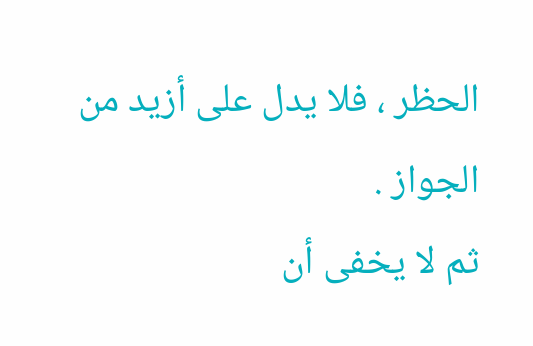الحظر ، فلا يدل على أزيد من الجواز .
ثم لا يخفى أن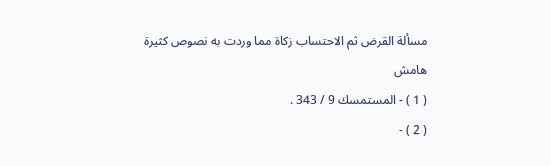مسألة القرض ثم الاحتساب زكاة مما وردت به نصوص كثيرة
هامش
( 1 ) - المستمسك 9 / 343 .
( 2 ) -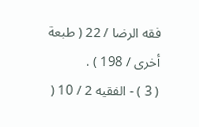فقه الرضا / 22 ( طبعة أخرى / 198 ) .
( 3 ) - الفقيه 2 / 10 (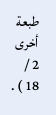طبعة أخرى 2 / 18 ) .